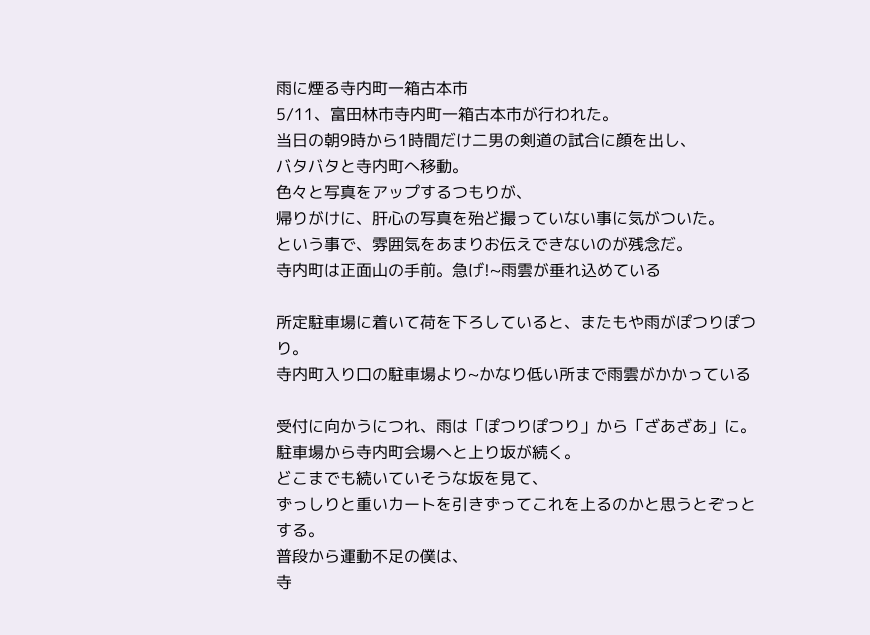雨に煙る寺内町一箱古本市
5/11、富田林市寺内町一箱古本市が行われた。
当日の朝9時から1時間だけ二男の剣道の試合に顔を出し、
バタバタと寺内町へ移動。
色々と写真をアップするつもりが、
帰りがけに、肝心の写真を殆ど撮っていない事に気がついた。
という事で、雰囲気をあまりお伝えできないのが残念だ。
寺内町は正面山の手前。急げ!~雨雲が垂れ込めている

所定駐車場に着いて荷を下ろしていると、またもや雨がぽつりぽつり。
寺内町入り口の駐車場より~かなり低い所まで雨雲がかかっている

受付に向かうにつれ、雨は「ぽつりぽつり」から「ざあざあ」に。
駐車場から寺内町会場へと上り坂が続く。
どこまでも続いていそうな坂を見て、
ずっしりと重いカートを引きずってこれを上るのかと思うとぞっとする。
普段から運動不足の僕は、
寺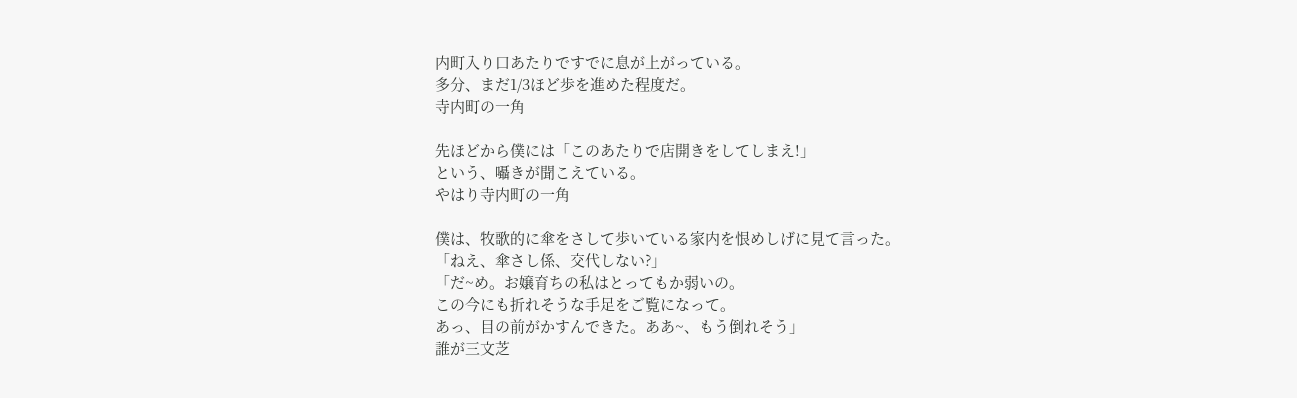内町入り口あたりですでに息が上がっている。
多分、まだ1/3ほど歩を進めた程度だ。
寺内町の一角

先ほどから僕には「このあたりで店開きをしてしまえ!」
という、囁きが聞こえている。
やはり寺内町の一角

僕は、牧歌的に傘をさして歩いている家内を恨めしげに見て言った。
「ねえ、傘さし係、交代しない?」
「だ~め。お嬢育ちの私はとってもか弱いの。
この今にも折れそうな手足をご覧になって。
あっ、目の前がかすんできた。ああ~、もう倒れそう」
誰が三文芝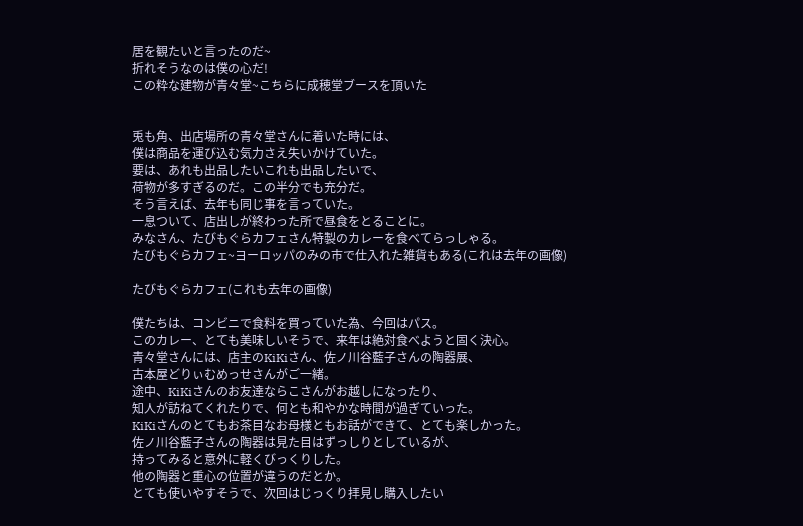居を観たいと言ったのだ~
折れそうなのは僕の心だ!
この粋な建物が青々堂~こちらに成穂堂ブースを頂いた


兎も角、出店場所の青々堂さんに着いた時には、
僕は商品を運び込む気力さえ失いかけていた。
要は、あれも出品したいこれも出品したいで、
荷物が多すぎるのだ。この半分でも充分だ。
そう言えば、去年も同じ事を言っていた。
一息ついて、店出しが終わった所で昼食をとることに。
みなさん、たびもぐらカフェさん特製のカレーを食べてらっしゃる。
たびもぐらカフェ~ヨーロッパのみの市で仕入れた雑貨もある(これは去年の画像)

たびもぐらカフェ(これも去年の画像)

僕たちは、コンビニで食料を買っていた為、今回はパス。
このカレー、とても美味しいそうで、来年は絶対食べようと固く決心。
青々堂さんには、店主のKiKiさん、佐ノ川谷藍子さんの陶器展、
古本屋どりぃむめっせさんがご一緒。
途中、KiKiさんのお友達ならこさんがお越しになったり、
知人が訪ねてくれたりで、何とも和やかな時間が過ぎていった。
KiKiさんのとてもお茶目なお母様ともお話ができて、とても楽しかった。
佐ノ川谷藍子さんの陶器は見た目はずっしりとしているが、
持ってみると意外に軽くびっくりした。
他の陶器と重心の位置が違うのだとか。
とても使いやすそうで、次回はじっくり拝見し購入したい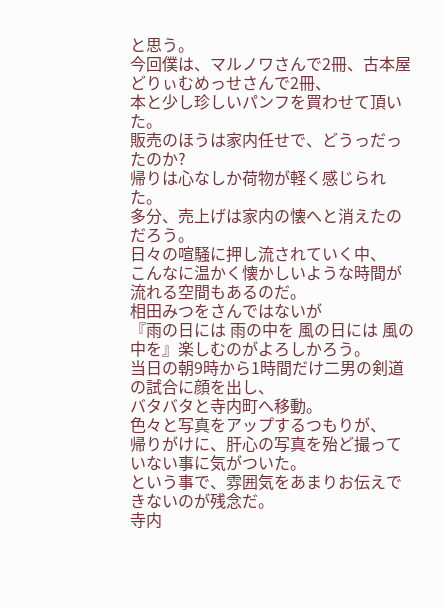と思う。
今回僕は、マルノワさんで2冊、古本屋どりぃむめっせさんで2冊、
本と少し珍しいパンフを買わせて頂いた。
販売のほうは家内任せで、どうっだったのか?
帰りは心なしか荷物が軽く感じられた。
多分、売上げは家内の懐へと消えたのだろう。
日々の喧騒に押し流されていく中、
こんなに温かく懐かしいような時間が流れる空間もあるのだ。
相田みつをさんではないが
『雨の日には 雨の中を 風の日には 風の中を』楽しむのがよろしかろう。
当日の朝9時から1時間だけ二男の剣道の試合に顔を出し、
バタバタと寺内町へ移動。
色々と写真をアップするつもりが、
帰りがけに、肝心の写真を殆ど撮っていない事に気がついた。
という事で、雰囲気をあまりお伝えできないのが残念だ。
寺内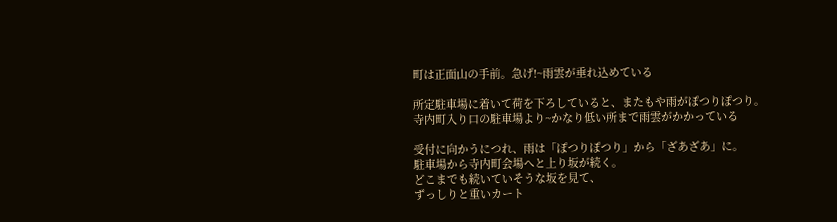町は正面山の手前。急げ!~雨雲が垂れ込めている

所定駐車場に着いて荷を下ろしていると、またもや雨がぽつりぽつり。
寺内町入り口の駐車場より~かなり低い所まで雨雲がかかっている

受付に向かうにつれ、雨は「ぽつりぽつり」から「ざあざあ」に。
駐車場から寺内町会場へと上り坂が続く。
どこまでも続いていそうな坂を見て、
ずっしりと重いカート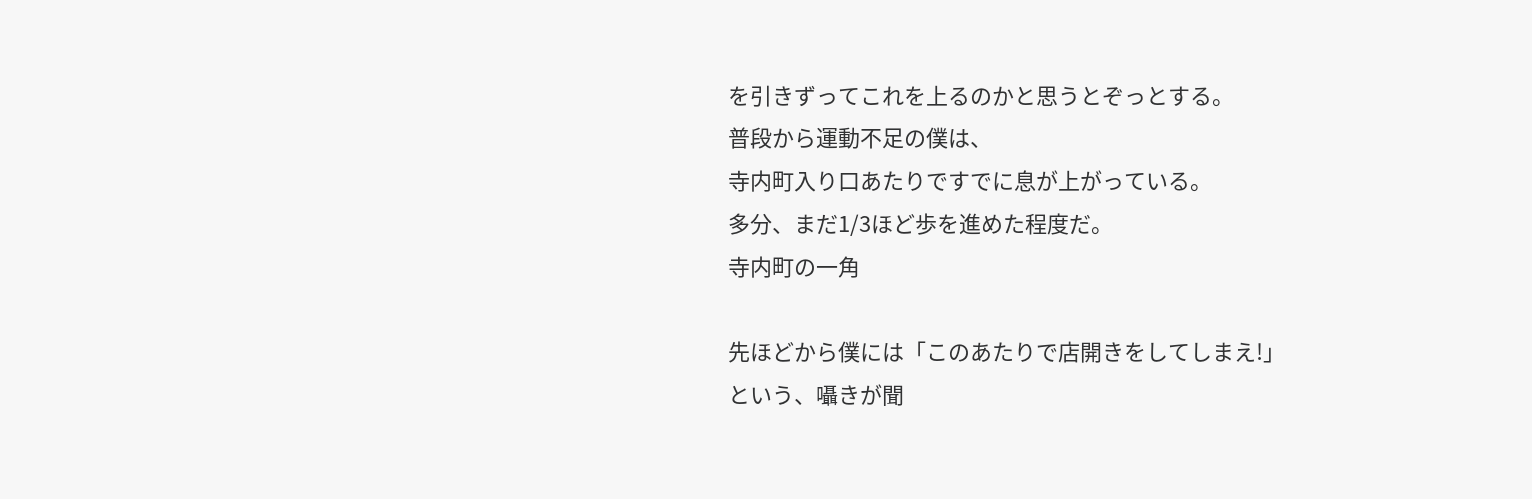を引きずってこれを上るのかと思うとぞっとする。
普段から運動不足の僕は、
寺内町入り口あたりですでに息が上がっている。
多分、まだ1/3ほど歩を進めた程度だ。
寺内町の一角

先ほどから僕には「このあたりで店開きをしてしまえ!」
という、囁きが聞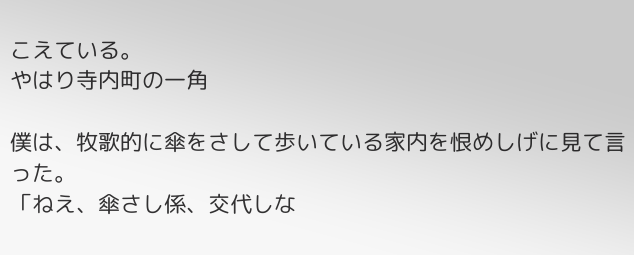こえている。
やはり寺内町の一角

僕は、牧歌的に傘をさして歩いている家内を恨めしげに見て言った。
「ねえ、傘さし係、交代しな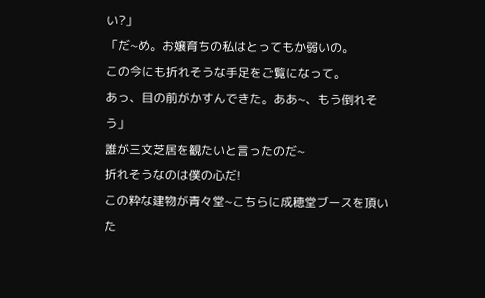い?」
「だ~め。お嬢育ちの私はとってもか弱いの。
この今にも折れそうな手足をご覧になって。
あっ、目の前がかすんできた。ああ~、もう倒れそう」
誰が三文芝居を観たいと言ったのだ~
折れそうなのは僕の心だ!
この粋な建物が青々堂~こちらに成穂堂ブースを頂いた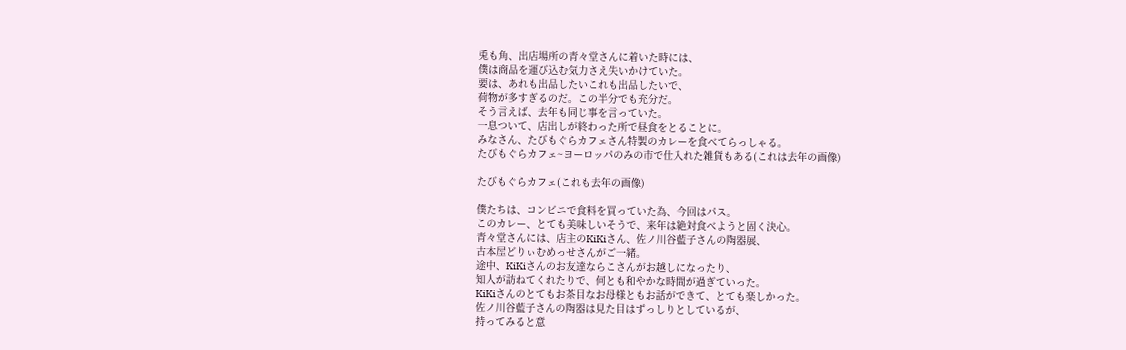兎も角、出店場所の青々堂さんに着いた時には、
僕は商品を運び込む気力さえ失いかけていた。
要は、あれも出品したいこれも出品したいで、
荷物が多すぎるのだ。この半分でも充分だ。
そう言えば、去年も同じ事を言っていた。
一息ついて、店出しが終わった所で昼食をとることに。
みなさん、たびもぐらカフェさん特製のカレーを食べてらっしゃる。
たびもぐらカフェ~ヨーロッパのみの市で仕入れた雑貨もある(これは去年の画像)

たびもぐらカフェ(これも去年の画像)

僕たちは、コンビニで食料を買っていた為、今回はパス。
このカレー、とても美味しいそうで、来年は絶対食べようと固く決心。
青々堂さんには、店主のKiKiさん、佐ノ川谷藍子さんの陶器展、
古本屋どりぃむめっせさんがご一緒。
途中、KiKiさんのお友達ならこさんがお越しになったり、
知人が訪ねてくれたりで、何とも和やかな時間が過ぎていった。
KiKiさんのとてもお茶目なお母様ともお話ができて、とても楽しかった。
佐ノ川谷藍子さんの陶器は見た目はずっしりとしているが、
持ってみると意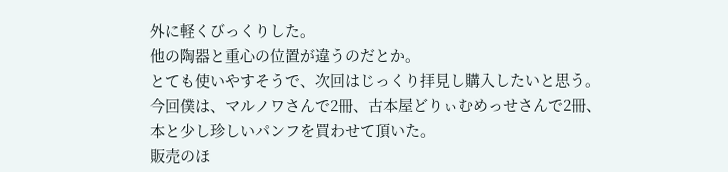外に軽くびっくりした。
他の陶器と重心の位置が違うのだとか。
とても使いやすそうで、次回はじっくり拝見し購入したいと思う。
今回僕は、マルノワさんで2冊、古本屋どりぃむめっせさんで2冊、
本と少し珍しいパンフを買わせて頂いた。
販売のほ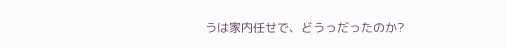うは家内任せで、どうっだったのか?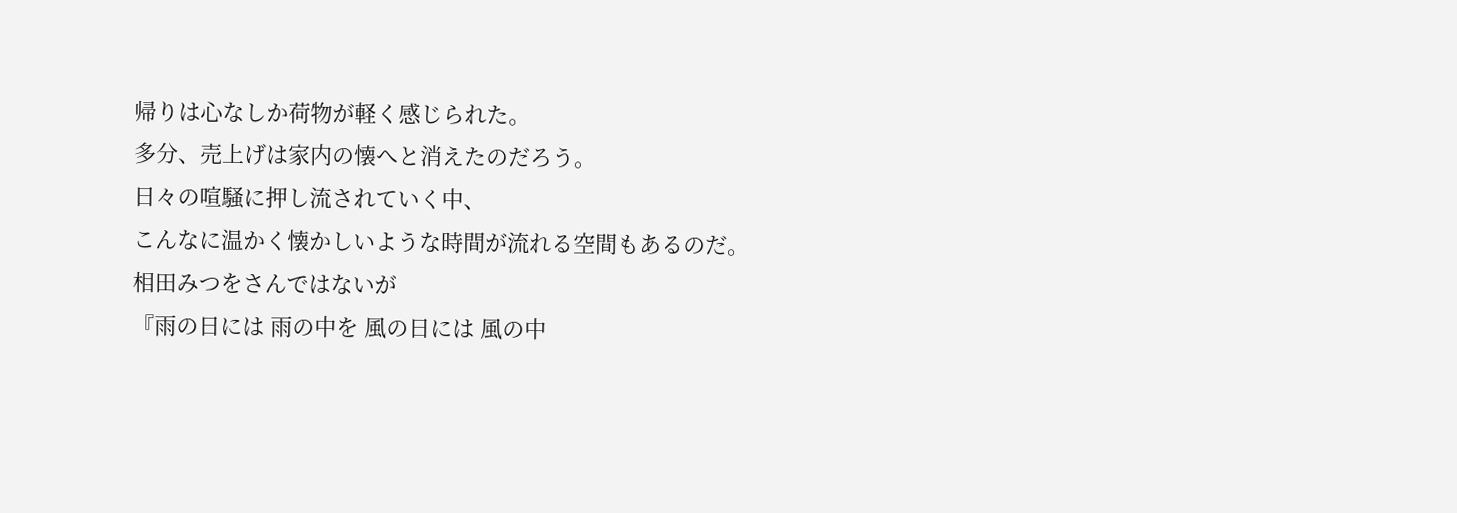帰りは心なしか荷物が軽く感じられた。
多分、売上げは家内の懐へと消えたのだろう。
日々の喧騒に押し流されていく中、
こんなに温かく懐かしいような時間が流れる空間もあるのだ。
相田みつをさんではないが
『雨の日には 雨の中を 風の日には 風の中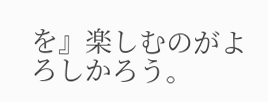を』楽しむのがよろしかろう。